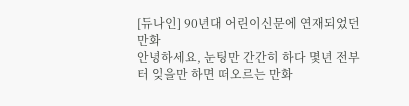[듀나인] 90년대 어린이신문에 연재되었던 만화
안녕하세요, 눈팅만 간간히 하다 몇년 전부터 잊을만 하면 떠오르는 만화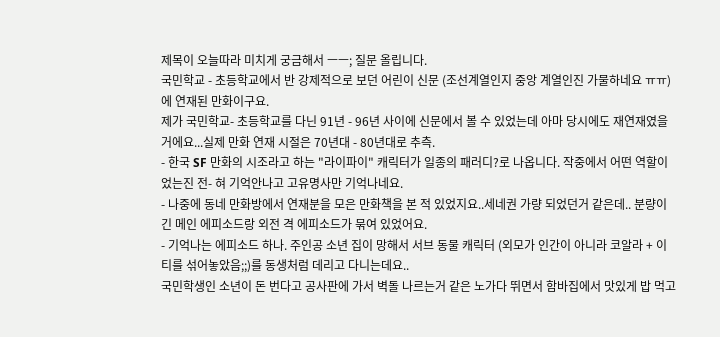제목이 오늘따라 미치게 궁금해서 ㅡㅡ; 질문 올립니다.
국민학교 - 초등학교에서 반 강제적으로 보던 어린이 신문 (조선계열인지 중앙 계열인진 가물하네요 ㅠㅠ)에 연재된 만화이구요.
제가 국민학교- 초등학교를 다닌 91년 - 96년 사이에 신문에서 볼 수 있었는데 아마 당시에도 재연재였을 거에요...실제 만화 연재 시절은 70년대 - 80년대로 추측.
- 한국 SF 만화의 시조라고 하는 "라이파이" 캐릭터가 일종의 패러디?로 나옵니다. 작중에서 어떤 역할이었는진 전- 혀 기억안나고 고유명사만 기억나네요.
- 나중에 동네 만화방에서 연재분을 모은 만화책을 본 적 있었지요..세네권 가량 되었던거 같은데.. 분량이 긴 메인 에피소드랑 외전 격 에피소드가 묶여 있었어요.
- 기억나는 에피소드 하나. 주인공 소년 집이 망해서 서브 동물 캐릭터 (외모가 인간이 아니라 코알라 + 이티를 섞어놓았음;;)를 동생처럼 데리고 다니는데요..
국민학생인 소년이 돈 번다고 공사판에 가서 벽돌 나르는거 같은 노가다 뛰면서 함바집에서 맛있게 밥 먹고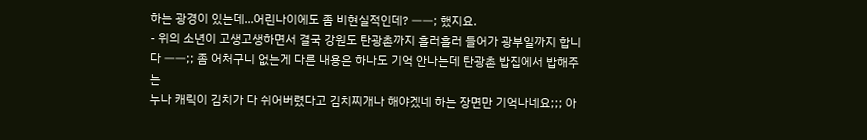하는 광경이 있는데...어린나이에도 좀 비현실적인데? ㅡㅡ; 했지요.
- 위의 소년이 고생고생하면서 결국 강원도 탄광촌까지 흘러흘러 들어가 광부일까지 합니다 ㅡㅡ;; 좀 어처구니 없는게 다른 내용은 하나도 기억 안나는데 탄광촌 밥집에서 밥해주는
누나 캐릭이 김치가 다 쉬어버렸다고 김치찌개나 해야겠네 하는 장면만 기억나네요;;; 아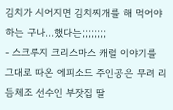김치가 시어지면 김치찌개를 해 먹어야 하는 구나...했다는;;;;;;;;
- 스크루지 크리스마스 캐럴 이야기를 그대로 따온 에피소드 주인공은 무려 리듬체조 선수인 부잣집 딸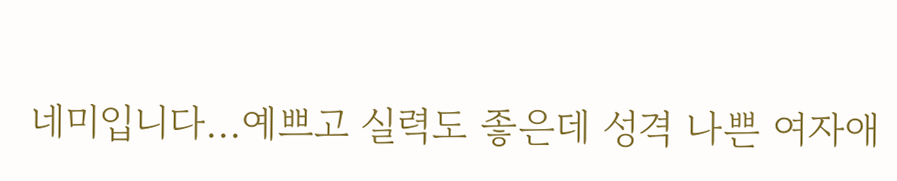네미입니다...예쁘고 실력도 좋은데 성격 나쁜 여자애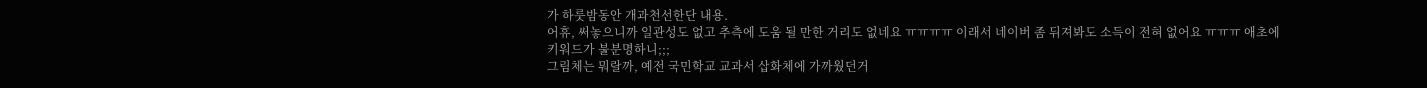가 하룻밤동안 개과천선한단 내용.
어휴, 써놓으니까 일관성도 없고 추측에 도움 될 만한 거리도 없네요 ㅠㅠㅠㅠ 이래서 네이버 좀 뒤져봐도 소득이 전혀 없어요 ㅠㅠㅠ 애초에 키워드가 불분명하니;;;
그림체는 뭐랄까, 예전 국민학교 교과서 삽화체에 가까웠던거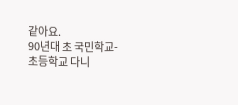같아요.
90년대 초 국민학교- 초등학교 다니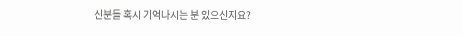신분들 혹시 기억나시는 분 있으신지요?